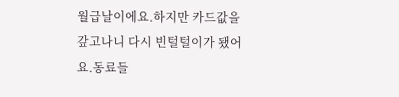월급날이에요.하지만 카드값을 갚고나니 다시 빈털털이가 됐어요.동료들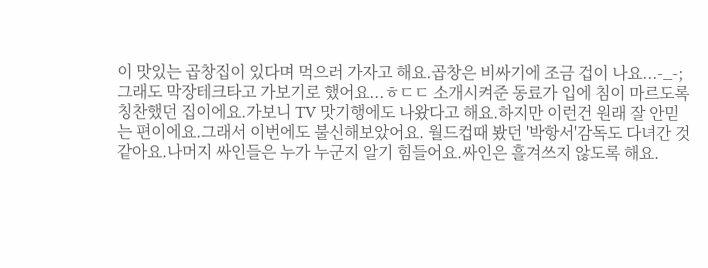이 맛있는 곱창집이 있다며 먹으러 가자고 해요.곱창은 비싸기에 조금 겁이 나요...-_-;그래도 막장테크타고 가보기로 했어요...ㅎㄷㄷ 소개시켜준 동료가 입에 침이 마르도록 칭찬했던 집이에요.가보니 TV 맛기행에도 나왔다고 해요.하지만 이런건 원래 잘 안믿는 편이에요.그래서 이번에도 불신해보았어요. 월드컵때 봤던 '박항서'감독도 다녀간 것 같아요.나머지 싸인들은 누가 누군지 알기 힘들어요.싸인은 흘겨쓰지 않도록 해요.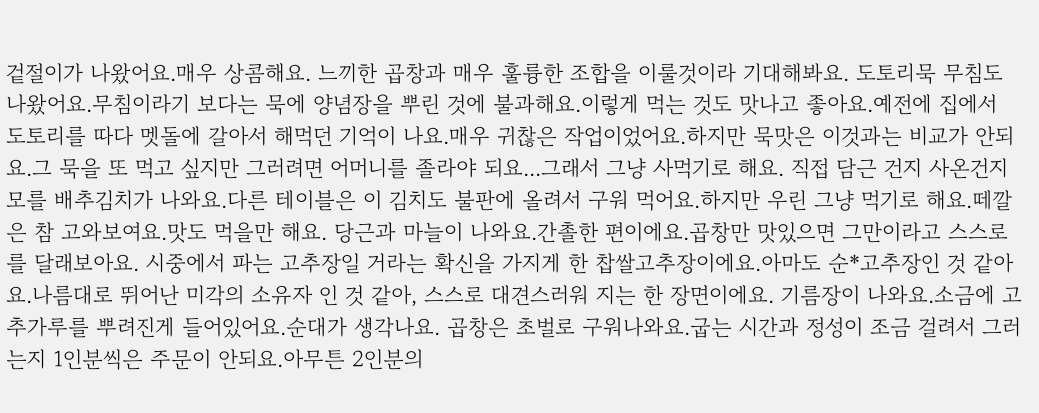겉절이가 나왔어요.매우 상콤해요. 느끼한 곱창과 매우 훌륭한 조합을 이룰것이라 기대해봐요. 도토리묵 무침도 나왔어요.무침이라기 보다는 묵에 양념장을 뿌린 것에 불과해요.이렇게 먹는 것도 맛나고 좋아요.예전에 집에서 도토리를 따다 멧돌에 갈아서 해먹던 기억이 나요.매우 귀찮은 작업이었어요.하지만 묵맛은 이것과는 비교가 안되요.그 묵을 또 먹고 싶지만 그러려면 어머니를 졸라야 되요...그래서 그냥 사먹기로 해요. 직접 담근 건지 사온건지 모를 배추김치가 나와요.다른 테이블은 이 김치도 불판에 올려서 구워 먹어요.하지만 우린 그냥 먹기로 해요.떼깔은 참 고와보여요.맛도 먹을만 해요. 당근과 마늘이 나와요.간촐한 편이에요.곱창만 맛있으면 그만이라고 스스로를 달래보아요. 시중에서 파는 고추장일 거라는 확신을 가지게 한 찹쌀고추장이에요.아마도 순*고추장인 것 같아요.나름대로 뛰어난 미각의 소유자 인 것 같아, 스스로 대견스러워 지는 한 장면이에요. 기름장이 나와요.소금에 고추가루를 뿌려진게 들어있어요.순대가 생각나요. 곱창은 초벌로 구워나와요.굽는 시간과 정성이 조금 걸려서 그러는지 1인분씩은 주문이 안되요.아무튼 2인분의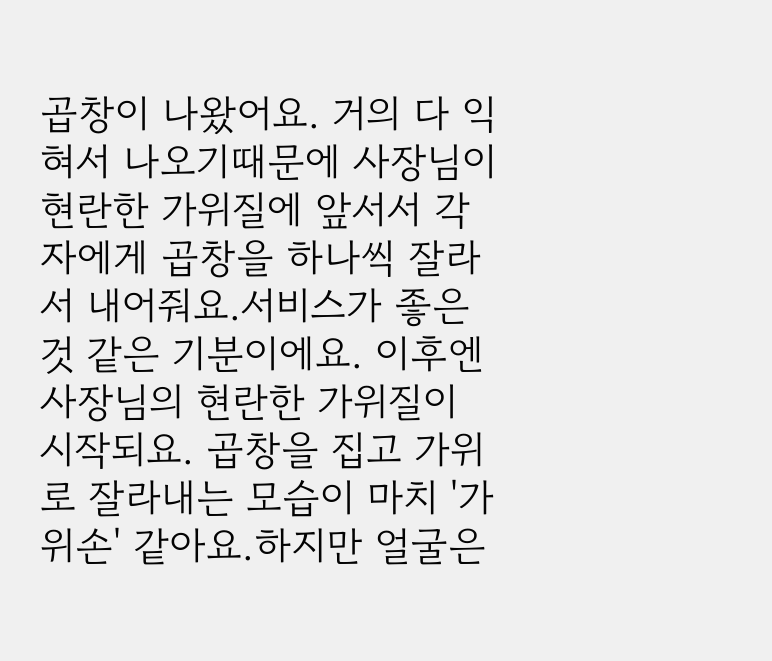곱창이 나왔어요. 거의 다 익혀서 나오기때문에 사장님이 현란한 가위질에 앞서서 각자에게 곱창을 하나씩 잘라서 내어줘요.서비스가 좋은 것 같은 기분이에요. 이후엔 사장님의 현란한 가위질이 시작되요. 곱창을 집고 가위로 잘라내는 모습이 마치 '가위손' 같아요.하지만 얼굴은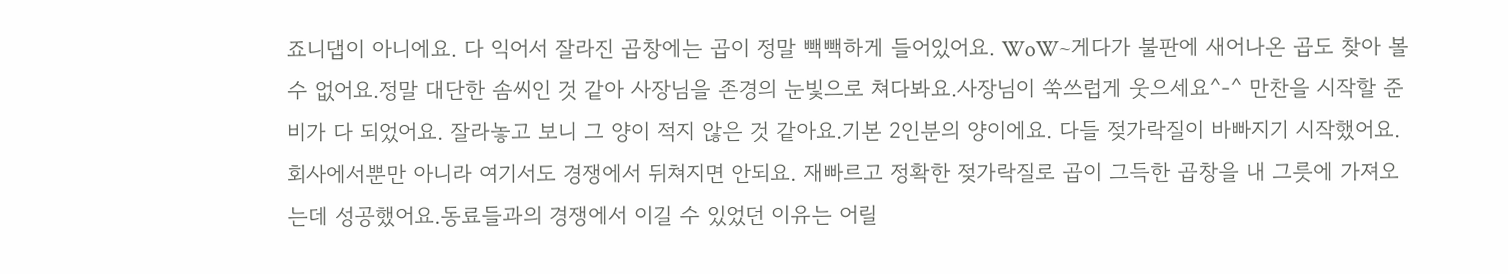죠니댑이 아니에요. 다 익어서 잘라진 곱창에는 곱이 정말 빽빽하게 들어있어요. WoW~게다가 불판에 새어나온 곱도 찾아 볼 수 없어요.정말 대단한 솜씨인 것 같아 사장님을 존경의 눈빛으로 쳐다봐요.사장님이 쑥쓰럽게 웃으세요^-^ 만찬을 시작할 준비가 다 되었어요. 잘라놓고 보니 그 양이 적지 않은 것 같아요.기본 2인분의 양이에요. 다들 젖가락질이 바빠지기 시작했어요.회사에서뿐만 아니라 여기서도 경쟁에서 뒤쳐지면 안되요. 재빠르고 정확한 젖가락질로 곱이 그득한 곱창을 내 그릇에 가져오는데 성공했어요.동료들과의 경쟁에서 이길 수 있었던 이유는 어릴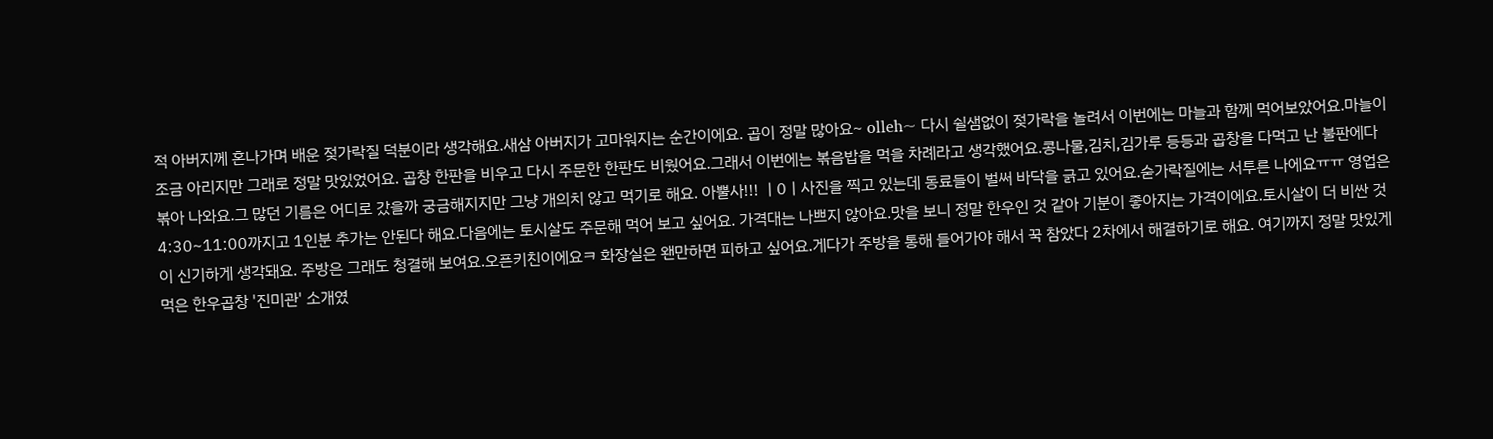적 아버지께 혼나가며 배운 젖가락질 덕분이라 생각해요.새삼 아버지가 고마워지는 순간이에요. 곱이 정말 많아요~ olleh~ 다시 쉴샘없이 젖가락을 놀려서 이번에는 마늘과 함께 먹어보았어요.마늘이 조금 아리지만 그래로 정말 맛있었어요. 곱창 한판을 비우고 다시 주문한 한판도 비웠어요.그래서 이번에는 볶음밥을 먹을 차례라고 생각했어요.콩나물,김치,김가루 등등과 곱창을 다먹고 난 불판에다 볶아 나와요.그 많던 기름은 어디로 갔을까 궁금해지지만 그냥 개의치 않고 먹기로 해요. 아뿔사!!! ㅣ0ㅣ사진을 찍고 있는데 동료들이 벌써 바닥을 긁고 있어요.숟가락질에는 서투른 나에요ㅠㅠ 영업은 4:30~11:00까지고 1인분 추가는 안된다 해요.다음에는 토시살도 주문해 먹어 보고 싶어요. 가격대는 나쁘지 않아요.맛을 보니 정말 한우인 것 같아 기분이 좋아지는 가격이에요.토시살이 더 비싼 것이 신기하게 생각돼요. 주방은 그래도 청결해 보여요.오픈키친이에요ㅋ 화장실은 왠만하면 피하고 싶어요.게다가 주방을 통해 들어가야 해서 꾹 참았다 2차에서 해결하기로 해요. 여기까지 정말 맛있게 먹은 한우곱창 '진미관' 소개였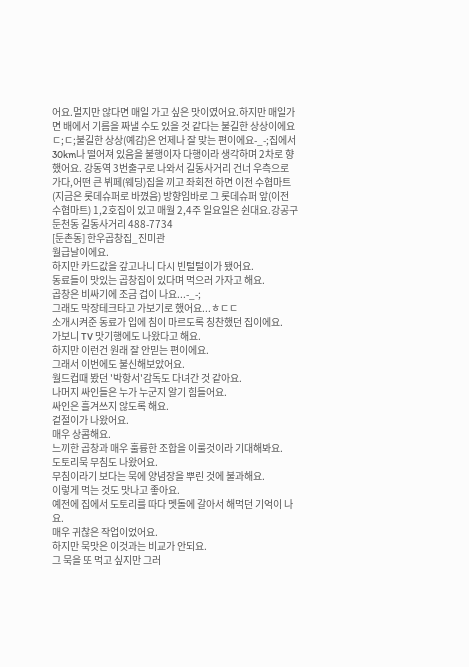어요.멀지만 않다면 매일 가고 싶은 맛이였어요.하지만 매일가면 배에서 기름을 짜낼 수도 있을 것 같다는 불길한 상상이에요ㄷ;ㄷ;불길한 상상(예감)은 언제나 잘 맞는 편이에요-_-;집에서 30km나 떨어져 있음을 불행이자 다행이라 생각하며 2차로 향했어요. 강동역 3번출구로 나와서 길동사거리 건너 우측으로 가다,어떤 큰 뷔페(웨딩)집을 끼고 좌회전 하면 이전 수협마트(지금은 롯데슈퍼로 바꼈음) 방향임바로 그 롯데슈퍼 앞(이전 수협마트) 1,2호집이 있고 매월 2,4주 일요일은 쉰대요.강공구 둔천동 길동사거리 488-7734
[둔촌동] 한우곱창집_진미관
월급날이에요.
하지만 카드값을 갚고나니 다시 빈털털이가 됐어요.
동료들이 맛있는 곱창집이 있다며 먹으러 가자고 해요.
곱창은 비싸기에 조금 겁이 나요...-_-;
그래도 막장테크타고 가보기로 했어요...ㅎㄷㄷ
소개시켜준 동료가 입에 침이 마르도록 칭찬했던 집이에요.
가보니 TV 맛기행에도 나왔다고 해요.
하지만 이런건 원래 잘 안믿는 편이에요.
그래서 이번에도 불신해보았어요.
월드컵때 봤던 '박항서'감독도 다녀간 것 같아요.
나머지 싸인들은 누가 누군지 알기 힘들어요.
싸인은 흘겨쓰지 않도록 해요.
겉절이가 나왔어요.
매우 상콤해요.
느끼한 곱창과 매우 훌륭한 조합을 이룰것이라 기대해봐요.
도토리묵 무침도 나왔어요.
무침이라기 보다는 묵에 양념장을 뿌린 것에 불과해요.
이렇게 먹는 것도 맛나고 좋아요.
예전에 집에서 도토리를 따다 멧돌에 갈아서 해먹던 기억이 나요.
매우 귀찮은 작업이었어요.
하지만 묵맛은 이것과는 비교가 안되요.
그 묵을 또 먹고 싶지만 그러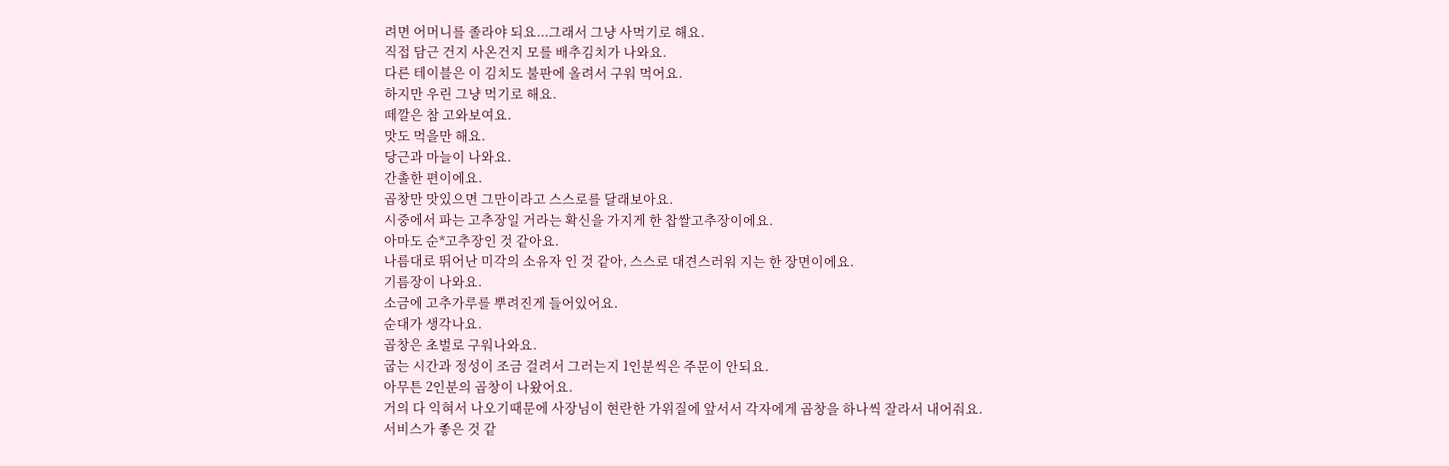려면 어머니를 졸라야 되요...그래서 그냥 사먹기로 해요.
직접 담근 건지 사온건지 모를 배추김치가 나와요.
다른 테이블은 이 김치도 불판에 올려서 구워 먹어요.
하지만 우린 그냥 먹기로 해요.
떼깔은 참 고와보여요.
맛도 먹을만 해요.
당근과 마늘이 나와요.
간촐한 편이에요.
곱창만 맛있으면 그만이라고 스스로를 달래보아요.
시중에서 파는 고추장일 거라는 확신을 가지게 한 찹쌀고추장이에요.
아마도 순*고추장인 것 같아요.
나름대로 뛰어난 미각의 소유자 인 것 같아, 스스로 대견스러워 지는 한 장면이에요.
기름장이 나와요.
소금에 고추가루를 뿌려진게 들어있어요.
순대가 생각나요.
곱창은 초벌로 구워나와요.
굽는 시간과 정성이 조금 걸려서 그러는지 1인분씩은 주문이 안되요.
아무튼 2인분의 곱창이 나왔어요.
거의 다 익혀서 나오기때문에 사장님이 현란한 가위질에 앞서서 각자에게 곱창을 하나씩 잘라서 내어줘요.
서비스가 좋은 것 같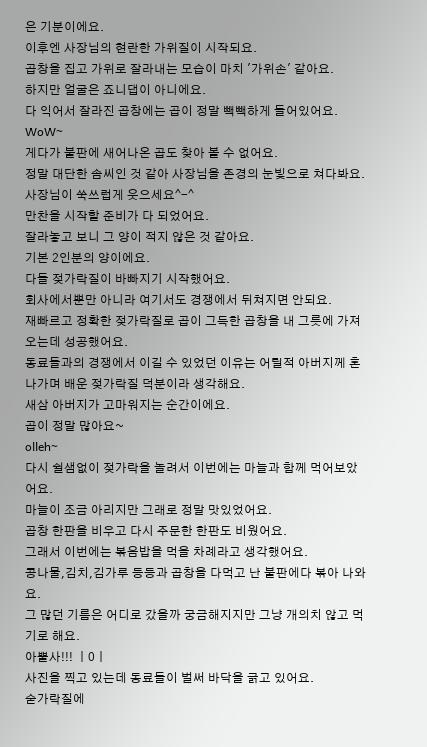은 기분이에요.
이후엔 사장님의 현란한 가위질이 시작되요.
곱창을 집고 가위로 잘라내는 모습이 마치 '가위손' 같아요.
하지만 얼굴은 죠니댑이 아니에요.
다 익어서 잘라진 곱창에는 곱이 정말 빽빽하게 들어있어요. WoW~
게다가 불판에 새어나온 곱도 찾아 볼 수 없어요.
정말 대단한 솜씨인 것 같아 사장님을 존경의 눈빛으로 쳐다봐요.
사장님이 쑥쓰럽게 웃으세요^-^
만찬을 시작할 준비가 다 되었어요.
잘라놓고 보니 그 양이 적지 않은 것 같아요.
기본 2인분의 양이에요.
다들 젖가락질이 바빠지기 시작했어요.
회사에서뿐만 아니라 여기서도 경쟁에서 뒤쳐지면 안되요.
재빠르고 정확한 젖가락질로 곱이 그득한 곱창을 내 그릇에 가져오는데 성공했어요.
동료들과의 경쟁에서 이길 수 있었던 이유는 어릴적 아버지께 혼나가며 배운 젖가락질 덕분이라 생각해요.
새삼 아버지가 고마워지는 순간이에요.
곱이 정말 많아요~
olleh~
다시 쉴샘없이 젖가락을 놀려서 이번에는 마늘과 함께 먹어보았어요.
마늘이 조금 아리지만 그래로 정말 맛있었어요.
곱창 한판을 비우고 다시 주문한 한판도 비웠어요.
그래서 이번에는 볶음밥을 먹을 차례라고 생각했어요.
콩나물,김치,김가루 등등과 곱창을 다먹고 난 불판에다 볶아 나와요.
그 많던 기름은 어디로 갔을까 궁금해지지만 그냥 개의치 않고 먹기로 해요.
아뿔사!!! ㅣ0ㅣ
사진을 찍고 있는데 동료들이 벌써 바닥을 긁고 있어요.
숟가락질에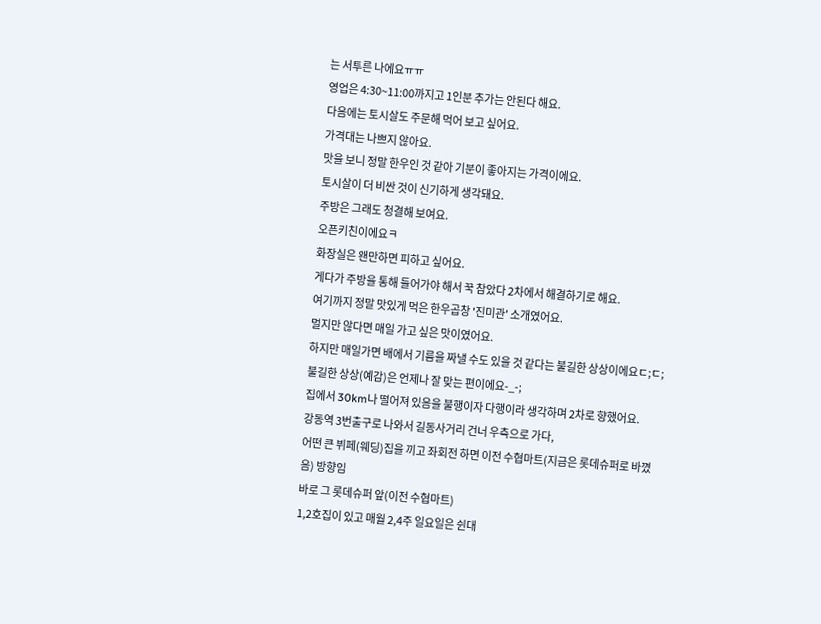는 서투른 나에요ㅠㅠ
영업은 4:30~11:00까지고 1인분 추가는 안된다 해요.
다음에는 토시살도 주문해 먹어 보고 싶어요.
가격대는 나쁘지 않아요.
맛을 보니 정말 한우인 것 같아 기분이 좋아지는 가격이에요.
토시살이 더 비싼 것이 신기하게 생각돼요.
주방은 그래도 청결해 보여요.
오픈키친이에요ㅋ
화장실은 왠만하면 피하고 싶어요.
게다가 주방을 통해 들어가야 해서 꾹 참았다 2차에서 해결하기로 해요.
여기까지 정말 맛있게 먹은 한우곱창 '진미관' 소개였어요.
멀지만 않다면 매일 가고 싶은 맛이였어요.
하지만 매일가면 배에서 기름을 짜낼 수도 있을 것 같다는 불길한 상상이에요ㄷ;ㄷ;
불길한 상상(예감)은 언제나 잘 맞는 편이에요-_-;
집에서 30km나 떨어져 있음을 불행이자 다행이라 생각하며 2차로 향했어요.
강동역 3번출구로 나와서 길동사거리 건너 우측으로 가다,
어떤 큰 뷔페(웨딩)집을 끼고 좌회전 하면 이전 수협마트(지금은 롯데슈퍼로 바꼈음) 방향임
바로 그 롯데슈퍼 앞(이전 수협마트)
1,2호집이 있고 매월 2,4주 일요일은 쉰대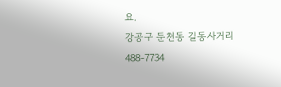요.
강공구 둔천동 길동사거리
488-7734